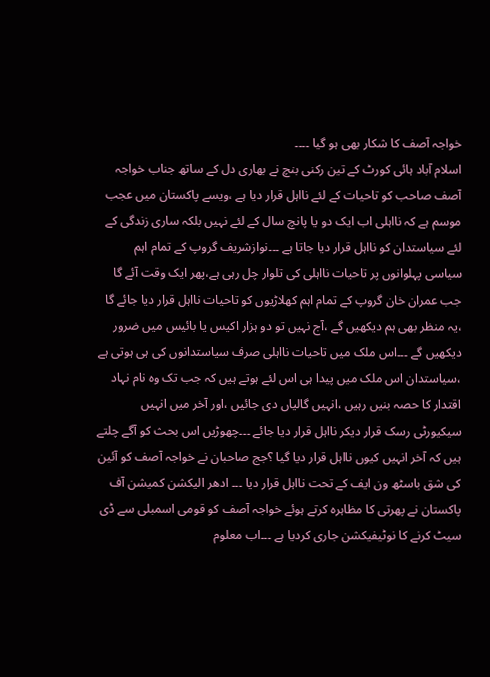خواجہ آصف کا شکار بھی ہو گیا ۔۔۔۔
اسلام آباد ہائی کورٹ کے تین رکنی بنچ نے بھاری دل کے ساتھ جناب خواجہ آصف صاحب کو تاحیات کے لئے نااہل قرار دیا ہے ،ویسے پاکستان میں عجب موسم ہے کہ نااہلی اب ایک دو یا پانچ سال کے لئے نہیں بلکہ ساری زندگی کے لئے سیاستدان کو نااہل قرار دیا جاتا ہے ۔۔۔نوازشریف گروپ کے تمام اہم سیاسی پہلوانوں پر تاحیات نااہلی کی تلوار چل رہی ہے،پھر ایک وقت آئے گا جب عمران خان گروپ کے تمام اہم کھلاڑیوں کو تاحیات نااہل قرار دیا جائے گا ،یہ منظر بھی ہم دیکھیں گے ،آج نہیں تو دو ہزار اکیس یا بائیس میں ضرور دیکھیں گے ۔۔۔اس ملک میں تاحیات نااہلی صرف سیاستدانوں کی ہی ہوتی ہے ،سیاستدان اس ملک میں پیدا ہی اس لئے ہوتے ہیں کہ جب تک وہ نام نہاد اقتدار کا حصہ بنیں رہیں ،انہیں گالیاں دی جائیں ،اور آخر میں انہیں سیکیورٹی رسک قرار دیکر نااہل قرار دیا جائے ۔۔۔چھوڑیں اس بحث کو آگے چلتے ہیں کہ آخر انہیں کیوں نااہل قرار دیا گیا ؟جج صاحبان نے خواجہ آصف کو آئین کی شق باسٹھ ون ایف کے تحت نااہل قرار دیا ۔۔۔ ادھر الیکشن کمیشن آف پاکستان نے پھرتی کا مظاہرہ کرتے ہوئے خواجہ آصف کو قومی اسمبلی سے ڈی سیٹ کرنے کا نوٹیفیکشن جاری کردیا ہے ۔۔۔اب معلوم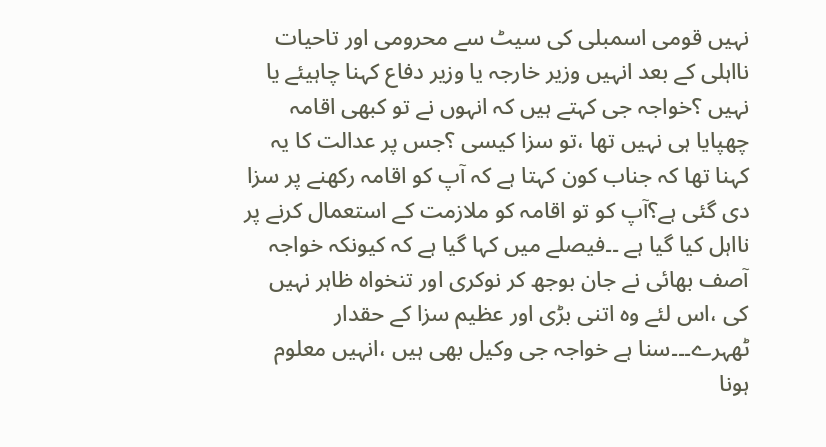نہیں قومی اسمبلی کی سیٹ سے محرومی اور تاحیات نااہلی کے بعد انہیں وزیر خارجہ یا وزیر دفاع کہنا چاہیئے یا نہیں ؟خواجہ جی کہتے ہیں کہ انہوں نے تو کبھی اقامہ چھپایا ہی نہیں تھا ،تو سزا کیسی ؟جس پر عدالت کا یہ کہنا تھا کہ جناب کون کہتا ہے کہ آپ کو اقامہ رکھنے پر سزا دی گئی ہے؟آپ کو تو اقامہ کو ملازمت کے استعمال کرنے پر نااہل کیا گیا ہے ۔۔فیصلے میں کہا گیا ہے کہ کیونکہ خواجہ آصف بھائی نے جان بوجھ کر نوکری اور تنخواہ ظاہر نہیں کی ،اس لئے وہ اتنی بڑی اور عظیم سزا کے حقدار ٹھہرے۔۔۔سنا ہے خواجہ جی وکیل بھی ہیں ،انہیں معلوم ہونا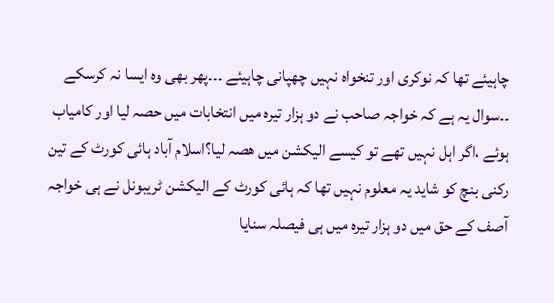چاہیئے تھا کہ نوکری اور تنخواہ نہیں چھپانی چاہیئے ۔۔۔پھر بھی وہ ایسا نہ کرسکے ۔۔سوال یہ ہے کہ خواجہ صاحب نے دو ہزار تیرہ میں انتخابات میں حصہ لیا اور کامیاب ہوئے ،اگر اہل نہیں تھے تو کیسے الیکشن میں ھصہ لیا؟اسلام آباد ہائی کورٹ کے تین رکنی بنچ کو شاید یہ معلوم نہیں تھا کہ ہائی کورٹ کے الیکشن ٹریبونل نے ہی خواجہ آصف کے حق میں دو ہزار تیرہ میں ہی فیصلہ سنایا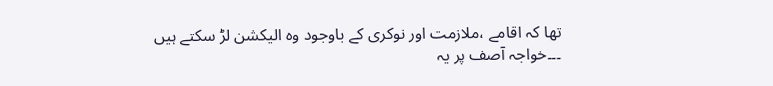تھا کہ اقامے ،ملازمت اور نوکری کے باوجود وہ الیکشن لڑ سکتے ہیں ۔۔۔خواجہ آصف پر یہ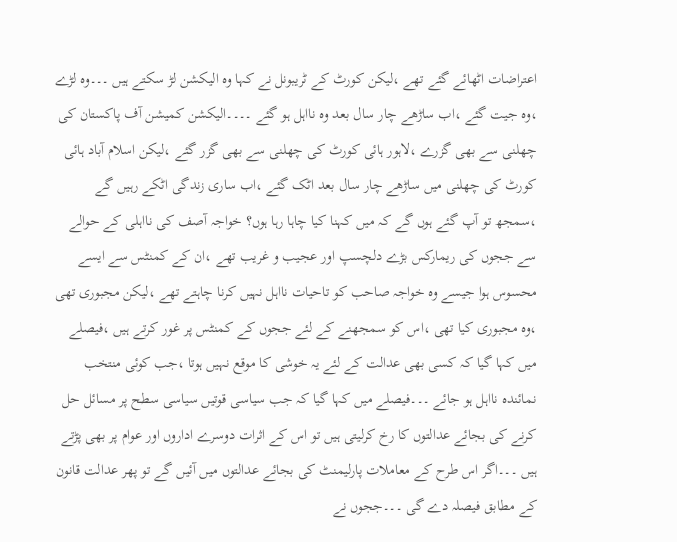اعتراضات اٹھائے گئے تھے ،لیکن کورٹ کے ٹریبونل نے کہا وہ الیکشن لڑ سکتے ہیں ۔۔۔وہ لڑے ،وہ جیت گئے ،اب ساڑھے چار سال بعد وہ نااہل ہو گئے ۔۔۔۔الیکشن کمیشن آف پاکستان کی چھلنی سے بھی گزرے ،لاہور ہائی کورٹ کی چھلنی سے بھی گزر گئے ،لیکن اسلام آباد ہائی کورٹ کی چھلنی میں ساڑھے چار سال بعد اٹک گئے ،اب ساری زندگی اٹکے رہیں گے ،سمجھ تو آپ گئے ہوں گے کہ میں کہنا کیا چاہا رہا ہوں؟ خواجہ آصف کی نااہلی کے حوالے سے ججوں کی ریمارکس بڑے دلچسپ اور عجیب و غریب تھے ،ان کے کمنٹس سے ایسے محسوس ہوا جیسے وہ خواجہ صاحب کو تاحیات نااہل نہیں کرنا چاہتے تھے ،لیکن مجبوری تھی ،وہ مجبوری کیا تھی ،اس کو سمجھنے کے لئے ججوں کے کمنٹس پر غور کرتے ہیں ،فیصلے میں کہا گیا کہ کسی بھی عدالت کے لئے یہ خوشی کا موقع نہیں ہوتا ،جب کوئی منتخب نمائندہ نااہل ہو جائے ۔۔۔فیصلے میں کہا گیا کہ جب سیاسی قوتیں سیاسی سطح پر مسائل حل کرنے کی بجائے عدالتوں کا رخ کرلیتی ہیں تو اس کے اثرات دوسرے اداروں اور عوام پر بھی پڑتے ہیں ۔۔۔اگر اس طرح کے معاملات پارلیمنٹ کی بجائے عدالتوں میں آئیں گے تو پھر عدالت قانون کے مطابق فیصلہ دے گی ۔۔۔ججوں نے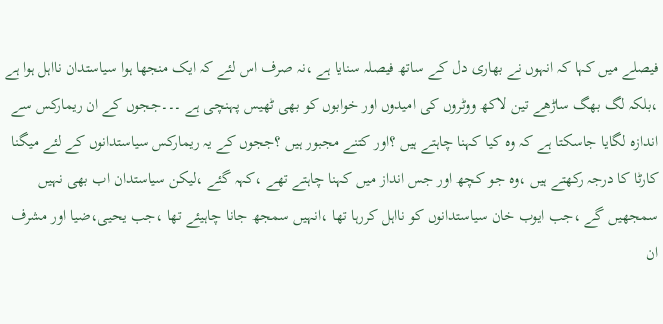فیصلے میں کہا کہ انہوں نے بھاری دل کے ساتھ فیصلہ سنایا ہے ،نہ صرف اس لئے کہ ایک منجھا ہوا سیاستدان نااہل ہوا ہے ،بلکہ لگ بھگ ساڑھے تین لاکھ ووٹروں کی امیدوں اور خوابوں کو بھی ٹھیس پہنچی ہے ۔۔۔ججوں کے ان ریمارکس سے اندازہ لگایا جاسکتا ہے کہ وہ کیا کہنا چاہتے ہیں ؟اور کتنے مجبور ہیں ؟ججوں کے یہ ریمارکس سیاستدانوں کے لئے میگنا کارٹا کا درجہ رکھتے ہیں ،وہ جو کچھ اور جس انداز میں کہنا چاہتے تھے ،کہہ گئے ،لیکن سیاستدان اب بھی نہیں سمجھیں گے ،جب ایوب خان سیاستدانوں کو نااہل کررہا تھا ،انہیں سمجھ جانا چاہیئے تھا ،جب یحیی،ضیا اور مشرف ان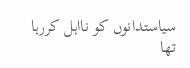سیاستدانوں کو نااہل کررہا تھا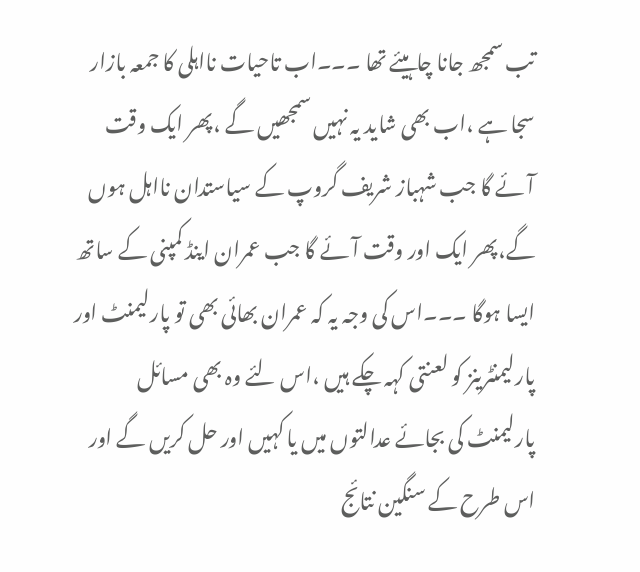تب سمجھ جانا چاہیئے تھا ۔۔۔اب تاحیات نااہلی کا جمعہ بازار سجا ہے ،اب بھی شاید یہ نہیں سمجھیں گے ،پھر ایک وقت آئے گا جب شہباز شریف گروپ کے سیاستدان نااہل ہوں گے،پھر ایک اور وقت آئے گا جب عمران اینڈ کمپنی کے ساتھ ایسا ہوگا ۔۔۔اس کی وجہ یہ کہ عمران بھائی بھی تو پارلیمنٹ اور پارلیمنٹرینز کو لعنتی کہہ چکے ہیں ،اس لئے وہ بھی مسائل پارلیمنٹ کی بجائے عدالتوں میں یا کہیں اور حل کریں گے اور اس طرح کے سنگین نتائج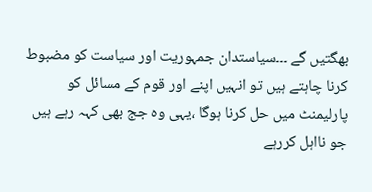بھگتیں گے ۔۔۔سیاستدان جمہوریت اور سیاست کو مضبوط کرنا چاہتے ہیں تو انہیں اپنے اور قوم کے مسائل کو پارلیمنٹ میں حل کرنا ہوگا ،یہی وہ جج بھی کہہ رہے ہیں جو نااہل کررہے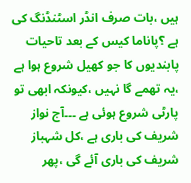ہیں ،بات صرف انڈر اسٹنڈنگ کی ہے ؟پاناما کیس کے بعد تاحیات پابندیوں کا جو کھیل شروع ہوا ہے ،یہ تھمے گا نہیں ،کیونکہ ابھی تو پارٹی شروع ہوئی ہے ۔۔۔آج نواز شریف کی باری ہے ،کل شہباز شریف کی باری آئے گی ،پھر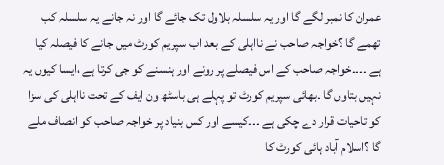عمران کا نمبر لگے گا اور یہ سلسلہ بلاول تک جائے گا اور نہ جانے یہ سلسلہ کب تھمے گا ؟خواجہ صاحب نے نااہلی کے بعد اب سپریم کورٹ میں جانے کا فیصلہ کیا ہے ۔۔۔۔خواجہ صاحب کے اس فیصلے پر رونے اور ہنسنے کو جی کرتا ہے ،ایسا کیوں یہ نہیں بتاوں گا ۔بھائی سپریم کورٹ تو پہلے ہی باسٹھ ون ایف کے تحت نااہلی کی سزا کو تاحیات قرار دے چکی ہے ۔۔۔کیسے اور کس بنیاد پر خواجہ صاحب کو انصاف ملے گا ؟اسلام آباد ہائی کورٹ کا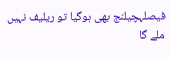فیصلہچیلنج بھی ہوگیا تو ریلیف نہیں ملے گا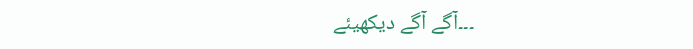۔۔۔آگے آگے دیکھیئے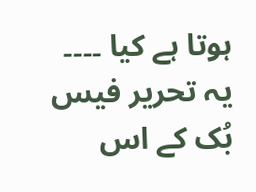ہوتا ہے کیا ۔۔۔۔
یہ تحریر فیس بُک کے اس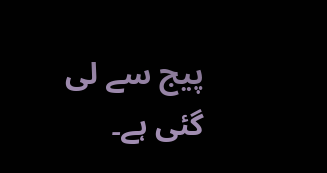پیج سے لی گئی ہے۔